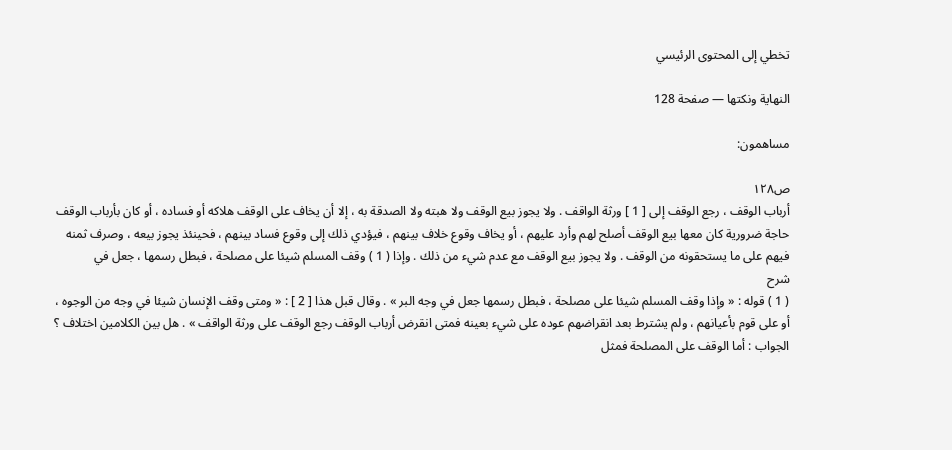تخطي إلى المحتوى الرئيسي

النهاية ونكتها — صفحة 128

مساهمون:

ص١٢٨
أرباب الوقف ، رجع الوقف إلى [ 1 ] ورثة الواقف . ولا يجوز بيع الوقف ولا هبته ولا الصدقة به ، إلا أن يخاف على الوقف هلاكه أو فساده ، أو كان بأرباب الوقف حاجة ضرورية كان معها بيع الوقف أصلح لهم وأرد عليهم ، أو يخاف وقوع خلاف بينهم ، فيؤدي ذلك إلى وقوع فساد بينهم ، فحينئذ يجوز بيعه ، وصرف ثمنه فيهم على ما يستحقونه من الوقف . ولا يجوز بيع الوقف مع عدم شيء من ذلك . وإذا ( 1 ) وقف المسلم شيئا على مصلحة ، فبطل رسمها ، جعل في
شرح
( 1 ) قوله : « وإذا وقف المسلم شيئا على مصلحة ، فبطل رسمها جعل في وجه البر » . وقال قبل هذا [ 2 ] : « ومتى وقف الإنسان شيئا في وجه من الوجوه ، أو على قوم بأعيانهم ، ولم يشترط بعد انقراضهم عوده على شيء بعينه فمتى انقرض أرباب الوقف رجع الوقف على ورثة الواقف » . هل بين الكلامين اختلاف ؟ الجواب : أما الوقف على المصلحة فمثل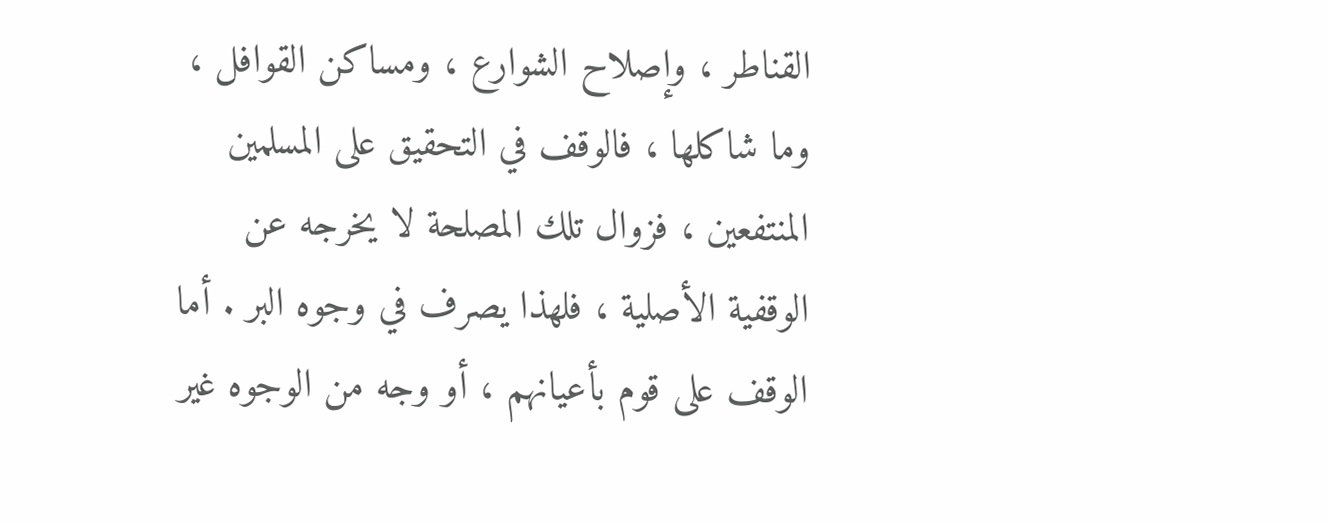القناطر ، وإصلاح الشوارع ، ومساكن القوافل ، وما شاكلها ، فالوقف في التحقيق على المسلمين المنتفعين ، فزوال تلك المصلحة لا يخرجه عن الوقفية الأصلية ، فلهذا يصرف في وجوه البر . أما الوقف على قوم بأعيانهم ، أو وجه من الوجوه غير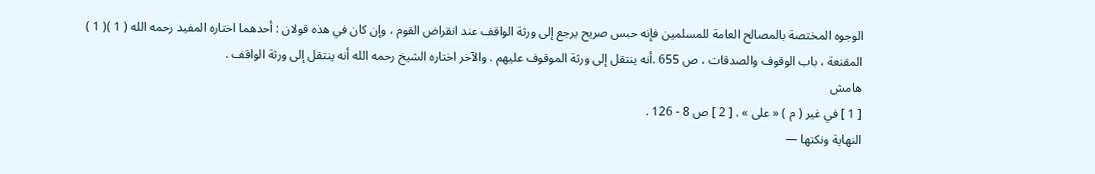الوجوه المختصة بالمصالح العامة للمسلمين فإنه حبس صريح يرجع إلى ورثة الواقف عند انقراض القوم ، وإن كان في هذه قولان : أحدهما اختاره المفيد رحمه الله ( 1 )( 1 ) المقنعة ، باب الوقوف والصدقات ، ص 655 .أنه ينتقل إلى ورثة الموقوف عليهم . والآخر اختاره الشيخ رحمه الله أنه ينتقل إلى ورثة الواقف .
هامش
[ 1 ] في غير ( م ) « على » . [ 2 ] ص 8 - 126 .
النهاية ونكتها —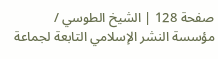صفحة 128 | الشيخ الطوسي / مؤسسة النشر الإسلامي التابعة لجماعة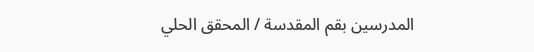المدرسين بقم المقدسة / المحقق الحلي